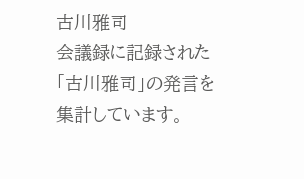古川雅司
会議録に記録された「古川雅司」の発言を集計しています。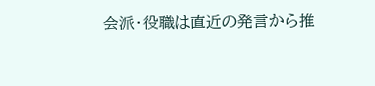会派・役職は直近の発言から推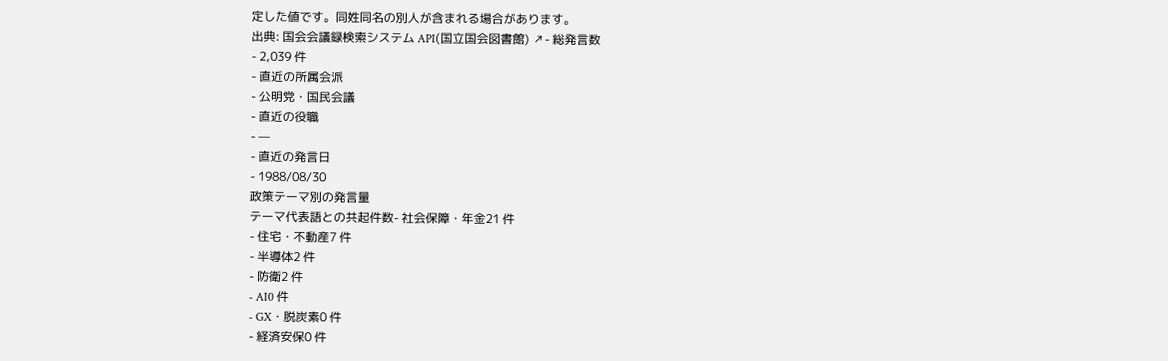定した値です。同姓同名の別人が含まれる場合があります。
出典: 国会会議録検索システム API(国立国会図書館) ↗- 総発言数
- 2,039 件
- 直近の所属会派
- 公明党・国民会議
- 直近の役職
- —
- 直近の発言日
- 1988/08/30
政策テーマ別の発言量
テーマ代表語との共起件数- 社会保障・年金21 件
- 住宅・不動産7 件
- 半導体2 件
- 防衛2 件
- AI0 件
- GX・脱炭素0 件
- 経済安保0 件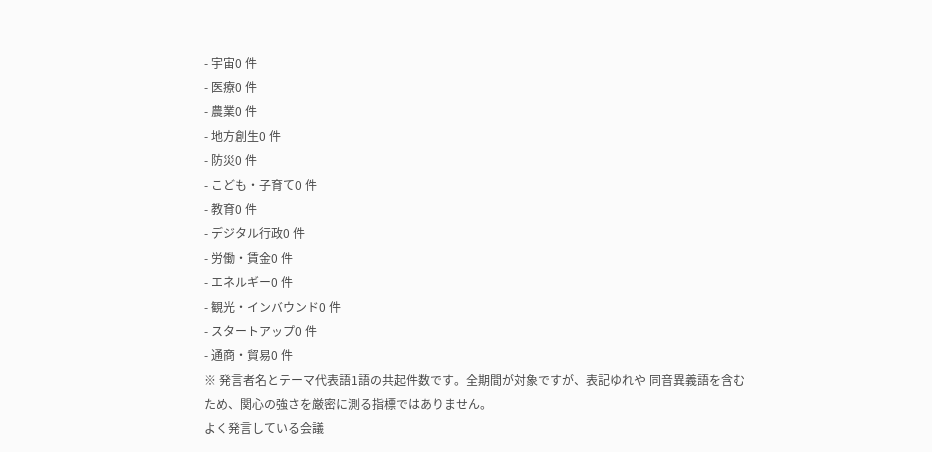- 宇宙0 件
- 医療0 件
- 農業0 件
- 地方創生0 件
- 防災0 件
- こども・子育て0 件
- 教育0 件
- デジタル行政0 件
- 労働・賃金0 件
- エネルギー0 件
- 観光・インバウンド0 件
- スタートアップ0 件
- 通商・貿易0 件
※ 発言者名とテーマ代表語1語の共起件数です。全期間が対象ですが、表記ゆれや 同音異義語を含むため、関心の強さを厳密に測る指標ではありません。
よく発言している会議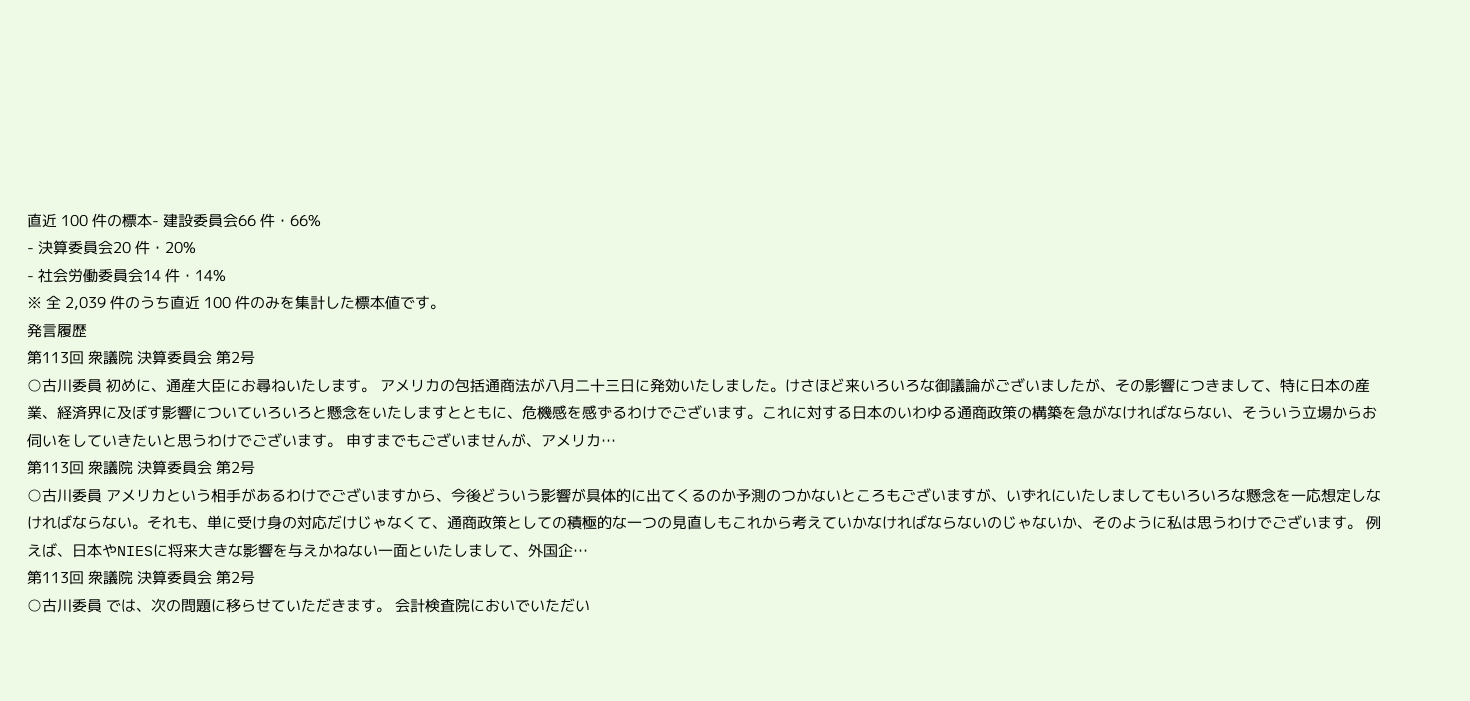直近 100 件の標本- 建設委員会66 件・66%
- 決算委員会20 件・20%
- 社会労働委員会14 件・14%
※ 全 2,039 件のうち直近 100 件のみを集計した標本値です。
発言履歴
第113回 衆議院 決算委員会 第2号
○古川委員 初めに、通産大臣にお尋ねいたします。 アメリカの包括通商法が八月二十三日に発効いたしました。けさほど来いろいろな御議論がございましたが、その影響につきまして、特に日本の産業、経済界に及ぼす影響についていろいろと懸念をいたしますとともに、危機感を感ずるわけでございます。これに対する日本のいわゆる通商政策の構築を急がなければならない、そういう立場からお伺いをしていきたいと思うわけでございます。 申すまでもございませんが、アメリカ…
第113回 衆議院 決算委員会 第2号
○古川委員 アメリカという相手があるわけでございますから、今後どういう影響が具体的に出てくるのか予測のつかないところもございますが、いずれにいたしましてもいろいろな懸念を一応想定しなければならない。それも、単に受け身の対応だけじゃなくて、通商政策としての積極的な一つの見直しもこれから考えていかなければならないのじゃないか、そのように私は思うわけでございます。 例えば、日本やNIESに将来大きな影響を与えかねない一面といたしまして、外国企…
第113回 衆議院 決算委員会 第2号
○古川委員 では、次の問題に移らせていただきます。 会計検査院においでいただい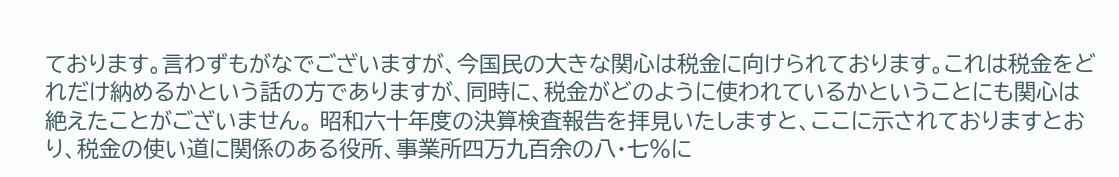ております。言わずもがなでございますが、今国民の大きな関心は税金に向けられております。これは税金をどれだけ納めるかという話の方でありますが、同時に、税金がどのように使われているかということにも関心は絶えたことがございません。 昭和六十年度の決算検査報告を拝見いたしますと、ここに示されておりますとおり、税金の使い道に関係のある役所、事業所四万九百余の八・七%に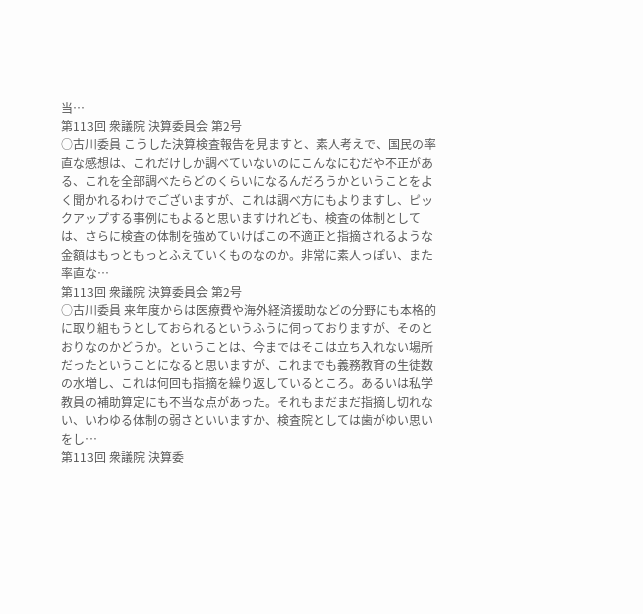当…
第113回 衆議院 決算委員会 第2号
○古川委員 こうした決算検査報告を見ますと、素人考えで、国民の率直な感想は、これだけしか調べていないのにこんなにむだや不正がある、これを全部調べたらどのくらいになるんだろうかということをよく聞かれるわけでございますが、これは調べ方にもよりますし、ピックアップする事例にもよると思いますけれども、検査の体制としては、さらに検査の体制を強めていけばこの不適正と指摘されるような金額はもっともっとふえていくものなのか。非常に素人っぽい、また率直な…
第113回 衆議院 決算委員会 第2号
○古川委員 来年度からは医療費や海外経済援助などの分野にも本格的に取り組もうとしておられるというふうに伺っておりますが、そのとおりなのかどうか。ということは、今まではそこは立ち入れない場所だったということになると思いますが、これまでも義務教育の生徒数の水増し、これは何回も指摘を繰り返しているところ。あるいは私学教員の補助算定にも不当な点があった。それもまだまだ指摘し切れない、いわゆる体制の弱さといいますか、検査院としては歯がゆい思いをし…
第113回 衆議院 決算委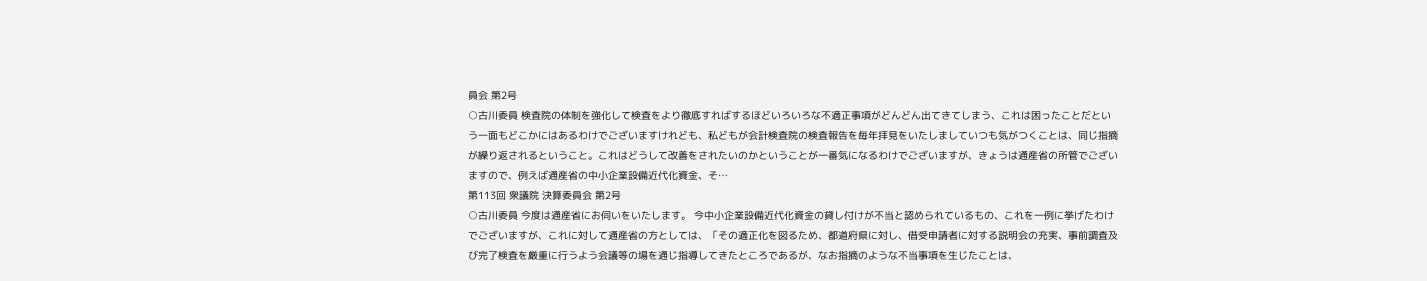員会 第2号
○古川委員 検査院の体制を強化して検査をより徹底すればするほどいろいろな不適正事項がどんどん出てきてしまう、これは困ったことだという一面もどこかにはあるわけでございますけれども、私どもが会計検査院の検査報告を毎年拝見をいたしましていつも気がつくことは、同じ指摘が繰り返されるということ。これはどうして改善をされたいのかということが一番気になるわけでございますが、きょうは通産省の所管でございますので、例えば通産省の中小企業設備近代化資金、そ…
第113回 衆議院 決算委員会 第2号
○古川委員 今度は通産省にお伺いをいたします。 今中小企業設備近代化資金の貸し付けが不当と認められているもの、これを一例に挙げたわけでございますが、これに対して通産省の方としては、「その適正化を図るため、都道府県に対し、借受申請者に対する説明会の充実、事前調査及び完了検査を厳重に行うよう会議等の場を通じ指導してきたところであるが、なお指摘のような不当事項を生じたことは、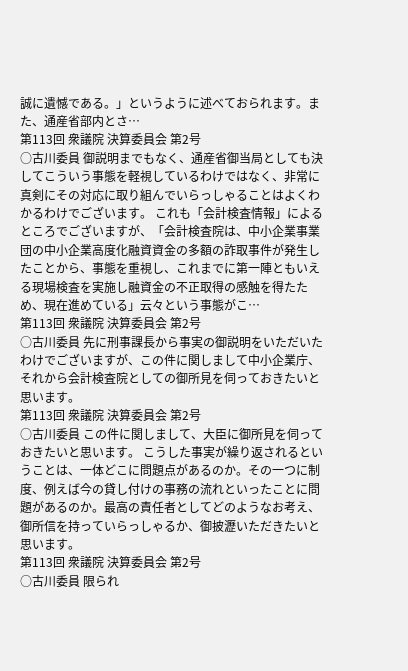誠に遺憾である。」というように述べておられます。また、通産省部内とさ…
第113回 衆議院 決算委員会 第2号
○古川委員 御説明までもなく、通産省御当局としても決してこういう事態を軽視しているわけではなく、非常に真剣にその対応に取り組んでいらっしゃることはよくわかるわけでございます。 これも「会計検査情報」によるところでございますが、「会計検査院は、中小企業事業団の中小企業高度化融資資金の多額の詐取事件が発生したことから、事態を重視し、これまでに第一陣ともいえる現場検査を実施し融資金の不正取得の感触を得たため、現在進めている」云々という事態がこ…
第113回 衆議院 決算委員会 第2号
○古川委員 先に刑事課長から事実の御説明をいただいたわけでございますが、この件に関しまして中小企業庁、それから会計検査院としての御所見を伺っておきたいと思います。
第113回 衆議院 決算委員会 第2号
○古川委員 この件に関しまして、大臣に御所見を伺っておきたいと思います。 こうした事実が繰り返されるということは、一体どこに問題点があるのか。その一つに制度、例えば今の貸し付けの事務の流れといったことに問題があるのか。最高の責任者としてどのようなお考え、御所信を持っていらっしゃるか、御披瀝いただきたいと思います。
第113回 衆議院 決算委員会 第2号
○古川委員 限られ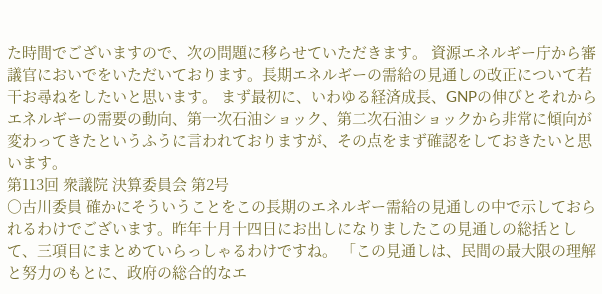た時間でございますので、次の問題に移らせていただきます。 資源エネルギー庁から審議官においでをいただいております。長期エネルギーの需給の見通しの改正について若干お尋ねをしたいと思います。 まず最初に、いわゆる経済成長、GNPの伸びとそれからエネルギーの需要の動向、第一次石油ショック、第二次石油ショックから非常に傾向が変わってきたというふうに言われておりますが、その点をまず確認をしておきたいと思います。
第113回 衆議院 決算委員会 第2号
○古川委員 確かにそういうことをこの長期のエネルギー需給の見通しの中で示しておられるわけでございます。昨年十月十四日にお出しになりましたこの見通しの総括として、三項目にまとめていらっしゃるわけですね。 「この見通しは、民間の最大限の理解と努力のもとに、政府の総合的なエ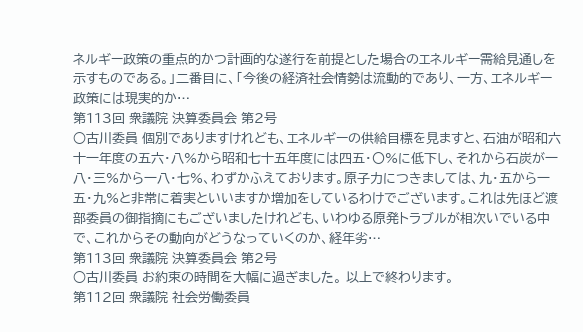ネルギー政策の重点的かつ計画的な遂行を前提とした場合のエネルギー需給見通しを示すものである。」二番目に、「今後の経済社会情勢は流動的であり、一方、エネルギー政策には現実的か…
第113回 衆議院 決算委員会 第2号
○古川委員 個別でありますけれども、エネルギーの供給目標を見ますと、石油が昭和六十一年度の五六・八%から昭和七十五年度には四五・〇%に低下し、それから石炭が一八・三%から一八・七%、わずかふえております。原子力につきましては、九・五から一五・九%と非常に着実といいますか増加をしているわけでございます。これは先ほど渡部委員の御指摘にもございましたけれども、いわゆる原発トラブルが相次いでいる中で、これからその動向がどうなっていくのか、経年劣…
第113回 衆議院 決算委員会 第2号
○古川委員 お約束の時間を大幅に過ぎました。 以上で終わります。
第112回 衆議院 社会労働委員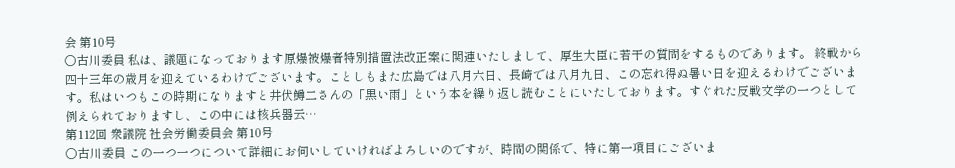会 第10号
○古川委員 私は、議題になっております原爆被爆者特別措置法改正案に関連いたしまして、厚生大臣に若干の質問をするものであります。 終戦から四十三年の歳月を迎えているわけでございます。ことしもまた広島では八月六日、長崎では八月九日、この忘れ得ぬ暑い日を迎えるわけでございます。私はいつもこの時期になりますと井伏鱒二さんの「黒い雨」という本を繰り返し読むことにいたしております。すぐれた反戦文学の一つとして例えられておりますし、この中には核兵器云…
第112回 衆議院 社会労働委員会 第10号
○古川委員 この一つ一つについて詳細にお伺いしていければよろしいのですが、時間の関係で、特に第一項目にございま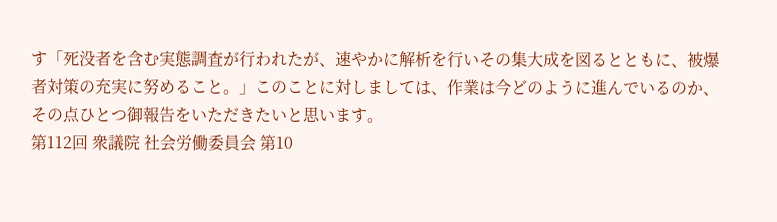す「死没者を含む実態調査が行われたが、速やかに解析を行いその集大成を図るとともに、被爆者対策の充実に努めること。」このことに対しましては、作業は今どのように進んでいるのか、その点ひとつ御報告をいただきたいと思います。
第112回 衆議院 社会労働委員会 第10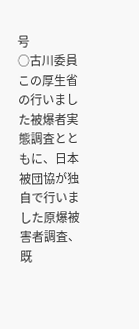号
○古川委員 この厚生省の行いました被爆者実態調査とともに、日本被団協が独自で行いました原爆被害者調査、既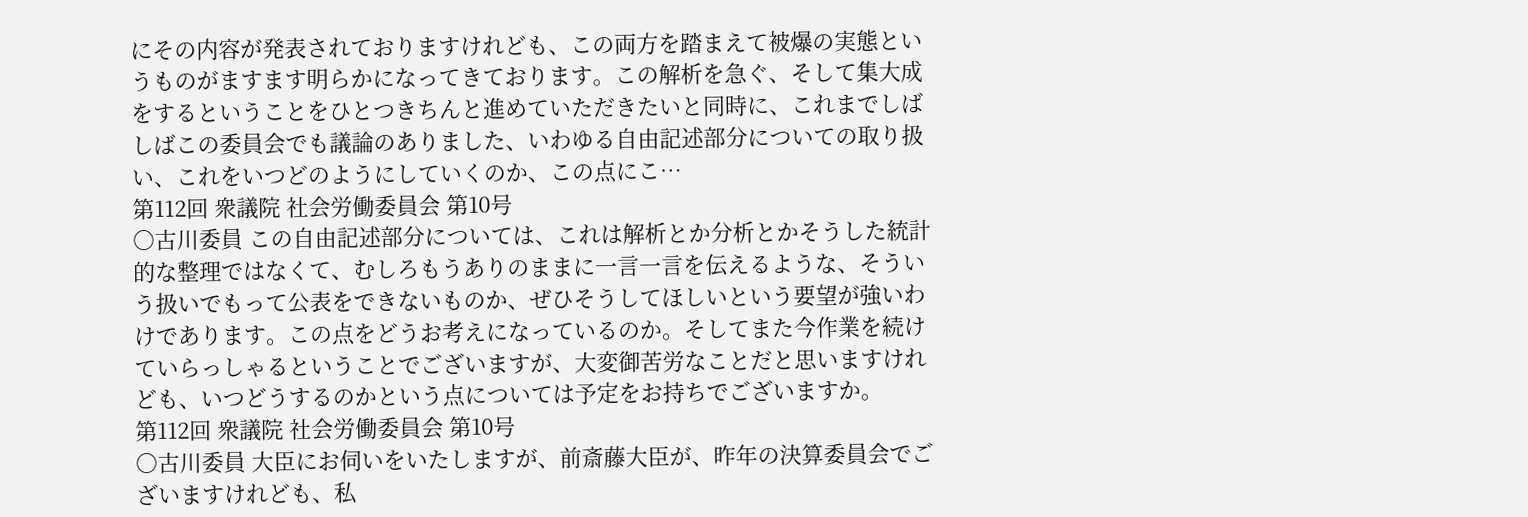にその内容が発表されておりますけれども、この両方を踏まえて被爆の実態というものがますます明らかになってきております。この解析を急ぐ、そして集大成をするということをひとつきちんと進めていただきたいと同時に、これまでしばしばこの委員会でも議論のありました、いわゆる自由記述部分についての取り扱い、これをいつどのようにしていくのか、この点にこ…
第112回 衆議院 社会労働委員会 第10号
○古川委員 この自由記述部分については、これは解析とか分析とかそうした統計的な整理ではなくて、むしろもうありのままに一言一言を伝えるような、そういう扱いでもって公表をできないものか、ぜひそうしてほしいという要望が強いわけであります。この点をどうお考えになっているのか。そしてまた今作業を続けていらっしゃるということでございますが、大変御苦労なことだと思いますけれども、いつどうするのかという点については予定をお持ちでございますか。
第112回 衆議院 社会労働委員会 第10号
○古川委員 大臣にお伺いをいたしますが、前斎藤大臣が、昨年の決算委員会でございますけれども、私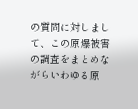の質問に対しまして、この原爆被害の調査をまとめながらいわゆる原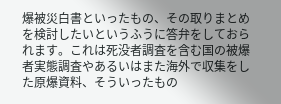爆被災白書といったもの、その取りまとめを検討したいというふうに答弁をしておられます。これは死没者調査を含む国の被爆者実態調査やあるいはまた海外で収集をした原爆資料、そういったもの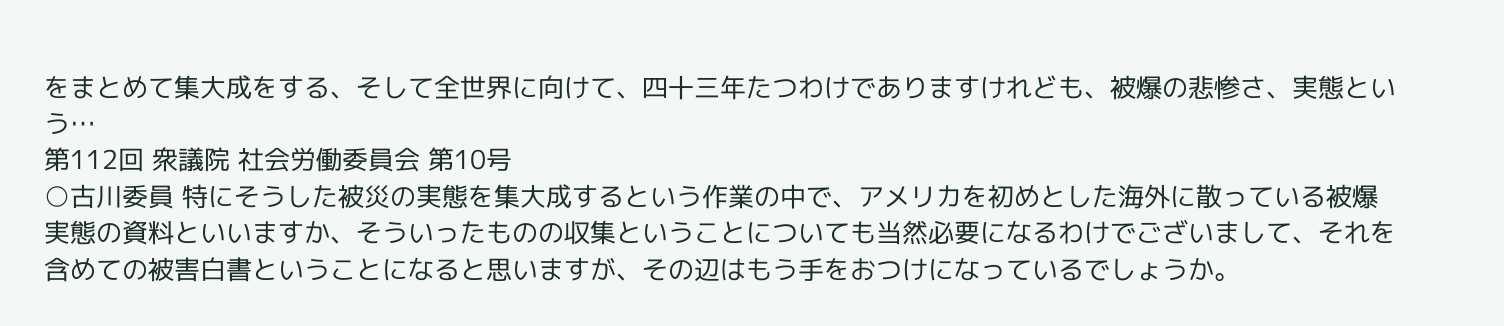をまとめて集大成をする、そして全世界に向けて、四十三年たつわけでありますけれども、被爆の悲惨さ、実態という…
第112回 衆議院 社会労働委員会 第10号
○古川委員 特にそうした被災の実態を集大成するという作業の中で、アメリカを初めとした海外に散っている被爆実態の資料といいますか、そういったものの収集ということについても当然必要になるわけでございまして、それを含めての被害白書ということになると思いますが、その辺はもう手をおつけになっているでしょうか。